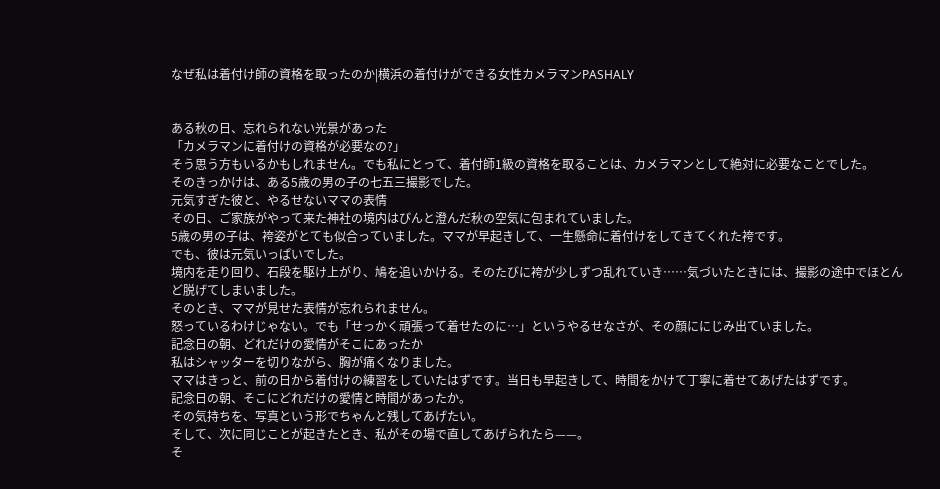なぜ私は着付け師の資格を取ったのか|横浜の着付けができる女性カメラマンPASHALY


ある秋の日、忘れられない光景があった
「カメラマンに着付けの資格が必要なの?」
そう思う方もいるかもしれません。でも私にとって、着付師1級の資格を取ることは、カメラマンとして絶対に必要なことでした。
そのきっかけは、ある5歳の男の子の七五三撮影でした。
元気すぎた彼と、やるせないママの表情
その日、ご家族がやって来た神社の境内はぴんと澄んだ秋の空気に包まれていました。
5歳の男の子は、袴姿がとても似合っていました。ママが早起きして、一生懸命に着付けをしてきてくれた袴です。
でも、彼は元気いっぱいでした。
境内を走り回り、石段を駆け上がり、鳩を追いかける。そのたびに袴が少しずつ乱れていき……気づいたときには、撮影の途中でほとんど脱げてしまいました。
そのとき、ママが見せた表情が忘れられません。
怒っているわけじゃない。でも「せっかく頑張って着せたのに…」というやるせなさが、その顔ににじみ出ていました。
記念日の朝、どれだけの愛情がそこにあったか
私はシャッターを切りながら、胸が痛くなりました。
ママはきっと、前の日から着付けの練習をしていたはずです。当日も早起きして、時間をかけて丁寧に着せてあげたはずです。
記念日の朝、そこにどれだけの愛情と時間があったか。
その気持ちを、写真という形でちゃんと残してあげたい。
そして、次に同じことが起きたとき、私がその場で直してあげられたら——。
そ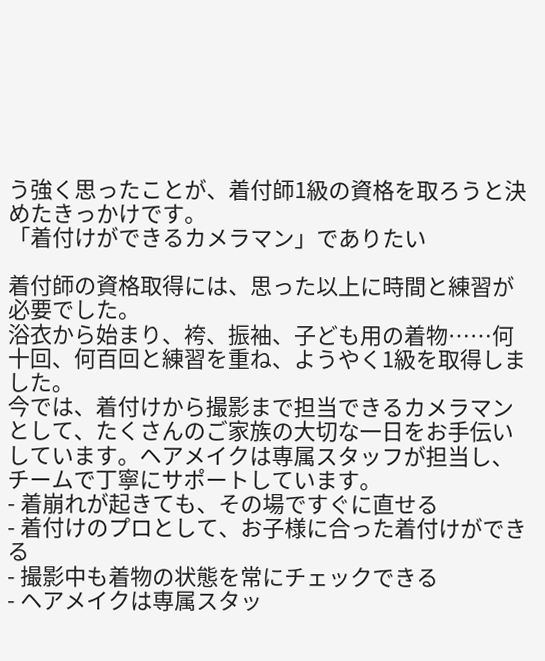う強く思ったことが、着付師1級の資格を取ろうと決めたきっかけです。
「着付けができるカメラマン」でありたい

着付師の資格取得には、思った以上に時間と練習が必要でした。
浴衣から始まり、袴、振袖、子ども用の着物……何十回、何百回と練習を重ね、ようやく1級を取得しました。
今では、着付けから撮影まで担当できるカメラマンとして、たくさんのご家族の大切な一日をお手伝いしています。ヘアメイクは専属スタッフが担当し、チームで丁寧にサポートしています。
- 着崩れが起きても、その場ですぐに直せる
- 着付けのプロとして、お子様に合った着付けができる
- 撮影中も着物の状態を常にチェックできる
- ヘアメイクは専属スタッ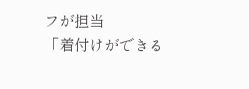フが担当
「着付けができる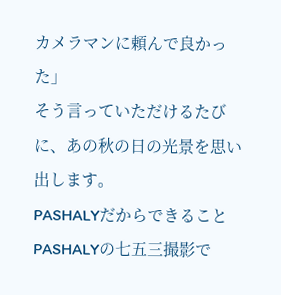カメラマンに頼んで良かった」
そう言っていただけるたびに、あの秋の日の光景を思い出します。
PASHALYだからできること
PASHALYの七五三撮影で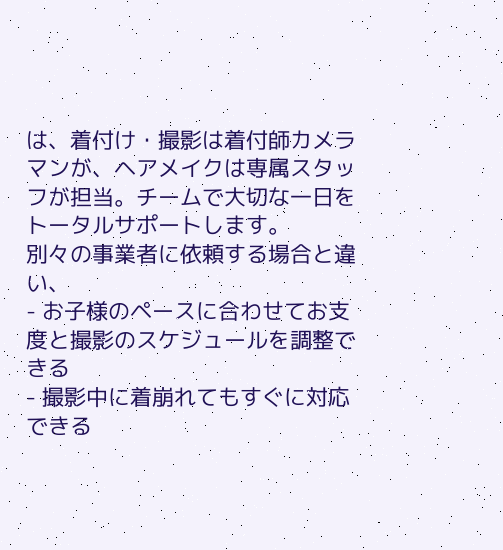は、着付け・撮影は着付師カメラマンが、ヘアメイクは専属スタッフが担当。チームで大切な一日をトータルサポートします。
別々の事業者に依頼する場合と違い、
- お子様のペースに合わせてお支度と撮影のスケジュールを調整できる
- 撮影中に着崩れてもすぐに対応できる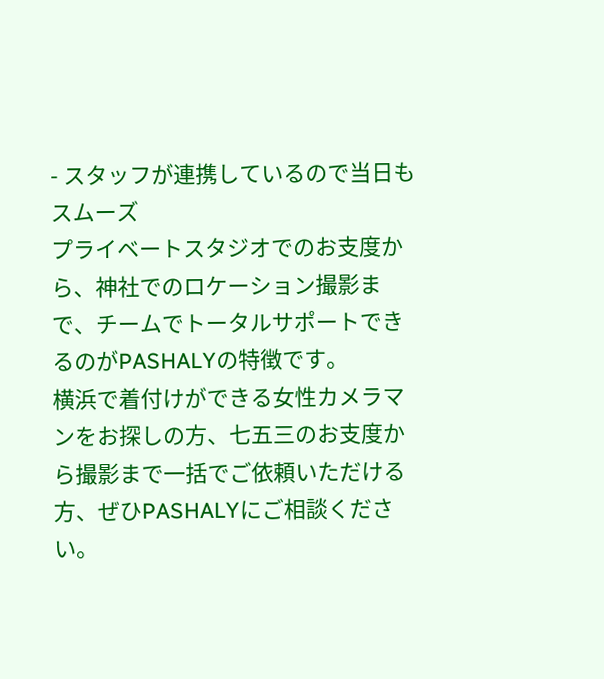- スタッフが連携しているので当日もスムーズ
プライベートスタジオでのお支度から、神社でのロケーション撮影まで、チームでトータルサポートできるのがPASHALYの特徴です。
横浜で着付けができる女性カメラマンをお探しの方、七五三のお支度から撮影まで一括でご依頼いただける方、ぜひPASHALYにご相談ください。